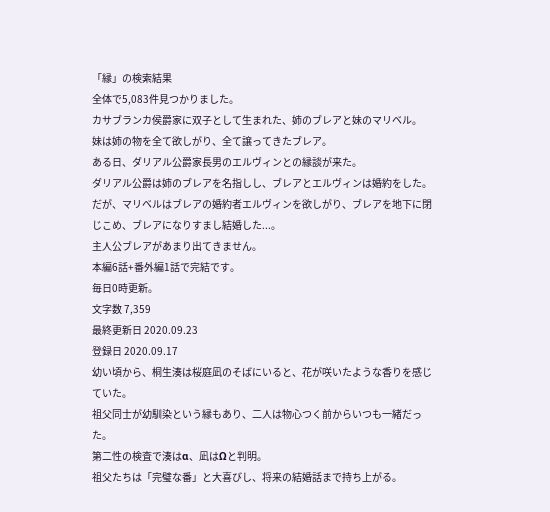「縁」の検索結果
全体で5,083件見つかりました。
カサブランカ侯爵家に双子として生まれた、姉のブレアと妹のマリベル。
妹は姉の物を全て欲しがり、全て譲ってきたブレア。
ある日、ダリアル公爵家長男のエルヴィンとの縁談が来た。
ダリアル公爵は姉のブレアを名指しし、ブレアとエルヴィンは婚約をした。
だが、マリベルはブレアの婚約者エルヴィンを欲しがり、ブレアを地下に閉じこめ、ブレアになりすまし結婚した...。
主人公ブレアがあまり出てきません。
本編6話+番外編1話で完結です。
毎日0時更新。
文字数 7,359
最終更新日 2020.09.23
登録日 2020.09.17
幼い頃から、桐生湊は桜庭凪のそばにいると、花が咲いたような香りを感じていた。
祖父同士が幼馴染という縁もあり、二人は物心つく前からいつも一緒だった。
第二性の検査で湊はα、凪はΩと判明。
祖父たちは「完璧な番」と大喜びし、将来の結婚話まで持ち上がる。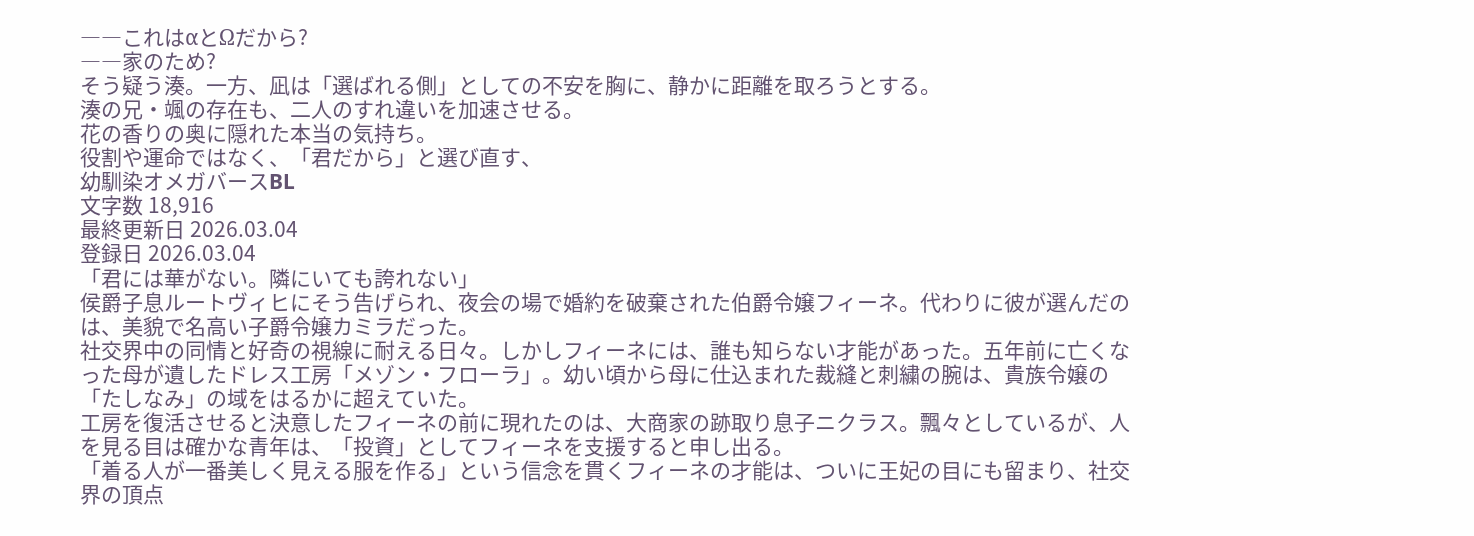――これはαとΩだから?
――家のため?
そう疑う湊。一方、凪は「選ばれる側」としての不安を胸に、静かに距離を取ろうとする。
湊の兄・颯の存在も、二人のすれ違いを加速させる。
花の香りの奥に隠れた本当の気持ち。
役割や運命ではなく、「君だから」と選び直す、
幼馴染オメガバースBL
文字数 18,916
最終更新日 2026.03.04
登録日 2026.03.04
「君には華がない。隣にいても誇れない」
侯爵子息ルートヴィヒにそう告げられ、夜会の場で婚約を破棄された伯爵令嬢フィーネ。代わりに彼が選んだのは、美貌で名高い子爵令嬢カミラだった。
社交界中の同情と好奇の視線に耐える日々。しかしフィーネには、誰も知らない才能があった。五年前に亡くなった母が遺したドレス工房「メゾン・フローラ」。幼い頃から母に仕込まれた裁縫と刺繍の腕は、貴族令嬢の「たしなみ」の域をはるかに超えていた。
工房を復活させると決意したフィーネの前に現れたのは、大商家の跡取り息子ニクラス。飄々としているが、人を見る目は確かな青年は、「投資」としてフィーネを支援すると申し出る。
「着る人が一番美しく見える服を作る」という信念を貫くフィーネの才能は、ついに王妃の目にも留まり、社交界の頂点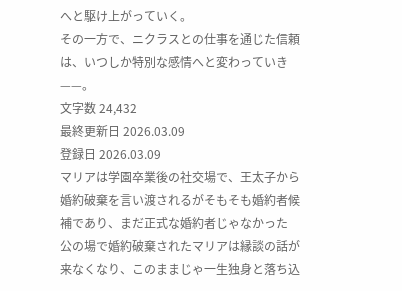へと駆け上がっていく。
その一方で、ニクラスとの仕事を通じた信頼は、いつしか特別な感情へと変わっていき——。
文字数 24,432
最終更新日 2026.03.09
登録日 2026.03.09
マリアは学園卒業後の社交場で、王太子から婚約破棄を言い渡されるがそもそも婚約者候補であり、まだ正式な婚約者じゃなかった
公の場で婚約破棄されたマリアは縁談の話が来なくなり、このままじゃ一生独身と落ち込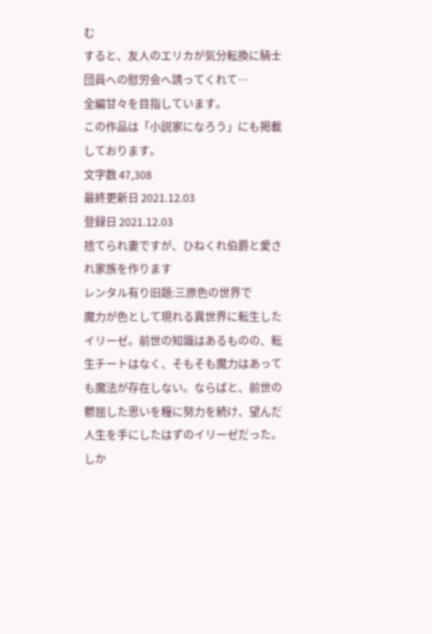む
すると、友人のエリカが気分転換に騎士団員への慰労会へ誘ってくれて…
全編甘々を目指しています。
この作品は「小説家になろう」にも掲載しております。
文字数 47,308
最終更新日 2021.12.03
登録日 2021.12.03
捨てられ妻ですが、ひねくれ伯爵と愛され家族を作ります
レンタル有り旧題:三原色の世界で
魔力が色として現れる異世界に転生したイリーゼ。前世の知識はあるものの、転生チートはなく、そもそも魔力はあっても魔法が存在しない。ならばと、前世の鬱屈した思いを糧に努力を続け、望んだ人生を手にしたはずのイリーゼだった。しか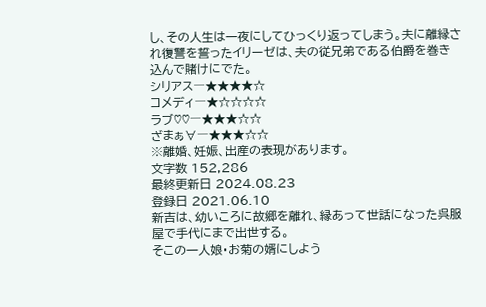し、その人生は一夜にしてひっくり返ってしまう。夫に離縁され復讐を誓ったイリーゼは、夫の従兄弟である伯爵を巻き込んで賭けにでた。
シリアス―★★★★☆
コメディ―★☆☆☆☆
ラブ♡♡―★★★☆☆
ざまぁ∀―★★★☆☆
※離婚、妊娠、出産の表現があります。
文字数 152,286
最終更新日 2024.08.23
登録日 2021.06.10
新吉は、幼いころに故郷を離れ、縁あって世話になった呉服屋で手代にまで出世する。
そこの一人娘・お菊の婿にしよう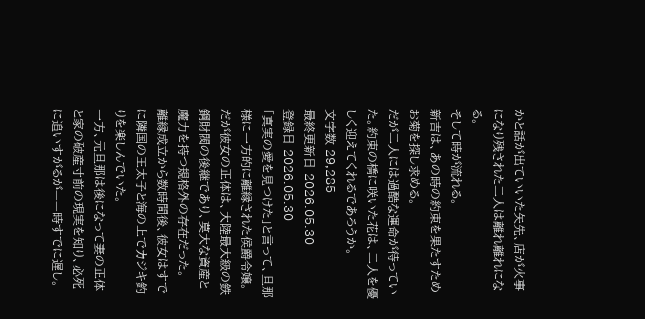かと話が出ていいた矢先、店が火事になり残された二人は離れ離れになる。
そして時が流れる。
新吉は、あの時の約束を果たすためお菊を探し求める。
だが二人には過酷な運命が待っていた。約束の橋に咲いた花は、二人を優しく迎えてくれるであろうか。
文字数 29,285
最終更新日 2026.05.30
登録日 2026.05.30
「真実の愛を見つけた」と言って、旦那様に一方的に離縁された侯爵令嬢。だが彼女の正体は、大陸最大級の鉄鋼財閥の後継であり、莫大な資産と魔力を持つ規格外の存在だった。
離縁成立から数時間後、彼女はすでに隣国の王太子と海の上でカジキ釣りを楽しんでいた。
一方、元旦那は後になって妻の正体と家の破産寸前の現実を知り、必死に追いすがるが——時すでに遅し。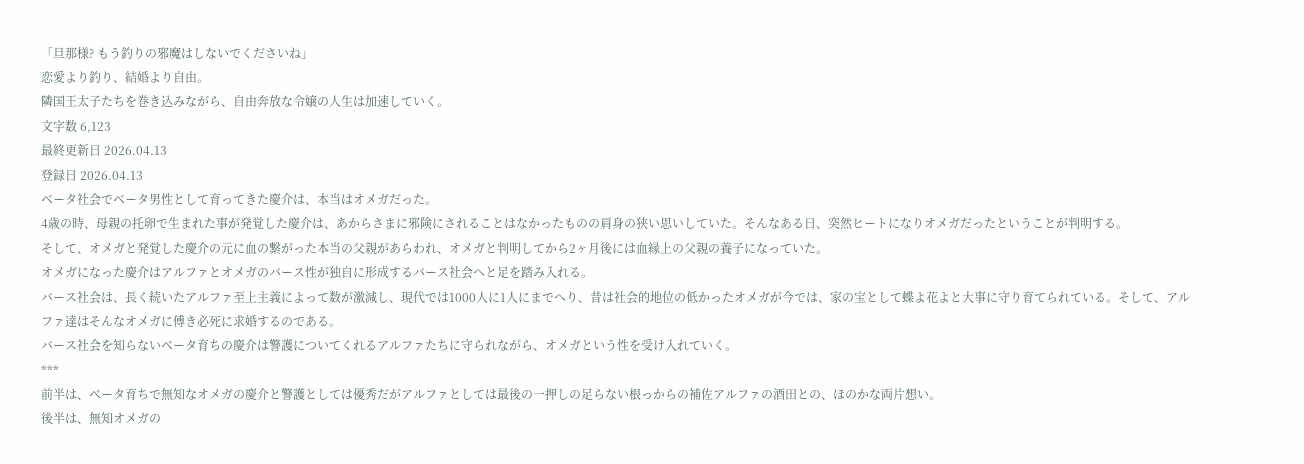「旦那様? もう釣りの邪魔はしないでくださいね」
恋愛より釣り、結婚より自由。
隣国王太子たちを巻き込みながら、自由奔放な令嬢の人生は加速していく。
文字数 6,123
最終更新日 2026.04.13
登録日 2026.04.13
ベータ社会でベータ男性として育ってきた慶介は、本当はオメガだった。
4歳の時、母親の托卵で生まれた事が発覚した慶介は、あからさまに邪険にされることはなかったものの肩身の狭い思いしていた。そんなある日、突然ヒートになりオメガだったということが判明する。
そして、オメガと発覚した慶介の元に血の繋がった本当の父親があらわれ、オメガと判明してから2ヶ月後には血縁上の父親の養子になっていた。
オメガになった慶介はアルファとオメガのバース性が独自に形成するバース社会へと足を踏み入れる。
バース社会は、長く続いたアルファ至上主義によって数が激減し、現代では1000人に1人にまでへり、昔は社会的地位の低かったオメガが今では、家の宝として蝶よ花よと大事に守り育てられている。そして、アルファ達はそんなオメガに傅き必死に求婚するのである。
バース社会を知らないベータ育ちの慶介は警護についてくれるアルファたちに守られながら、オメガという性を受け入れていく。
***
前半は、ベータ育ちで無知なオメガの慶介と警護としては優秀だがアルファとしては最後の一押しの足らない根っからの補佐アルファの酒田との、ほのかな両片想い。
後半は、無知オメガの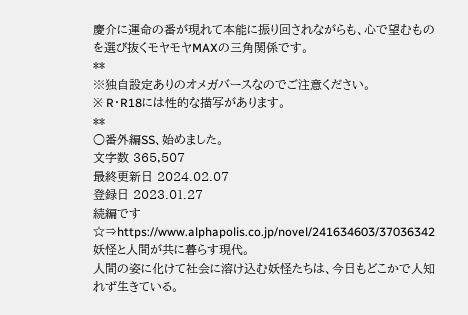慶介に運命の番が現れて本能に振り回されながらも、心で望むものを選び抜くモヤモヤMAXの三角関係です。
**
※独自設定ありのオメガバースなのでご注意ください。
※ R・R18には性的な描写があります。
**
○番外編SS、始めました。
文字数 365,507
最終更新日 2024.02.07
登録日 2023.01.27
続編です☆⇒https://www.alphapolis.co.jp/novel/241634603/37036342
妖怪と人間が共に暮らす現代。
人間の姿に化けて社会に溶け込む妖怪たちは、今日もどこかで人知れず生きている。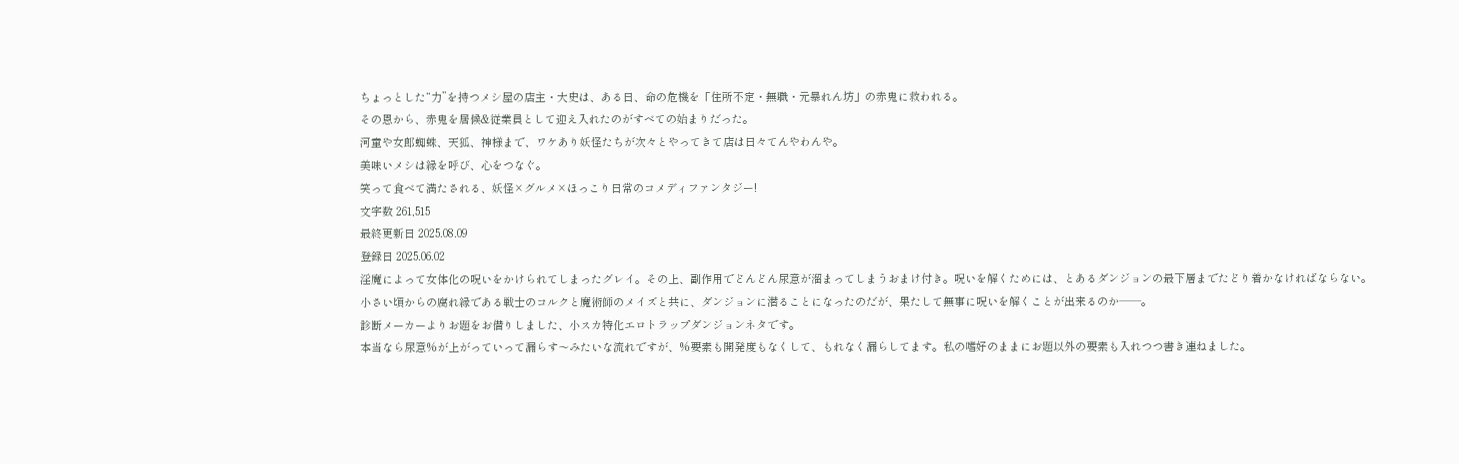ちょっとした“力”を持つメシ屋の店主・大史は、ある日、命の危機を「住所不定・無職・元暴れん坊」の赤鬼に救われる。
その恩から、赤鬼を居候&従業員として迎え入れたのがすべての始まりだった。
河童や女郎蜘蛛、天狐、神様まで、ワケあり妖怪たちが次々とやってきて店は日々てんやわんや。
美味いメシは縁を呼び、心をつなぐ。
笑って食べて満たされる、妖怪×グルメ×ほっこり日常のコメディファンタジー!
文字数 261,515
最終更新日 2025.08.09
登録日 2025.06.02
淫魔によって女体化の呪いをかけられてしまったグレイ。その上、副作用でどんどん尿意が溜まってしまうおまけ付き。呪いを解くためには、とあるダンジョンの最下層までたどり着かなければならない。
小さい頃からの腐れ縁である戦士のコルクと魔術師のメイズと共に、ダンジョンに潜ることになったのだが、果たして無事に呪いを解くことが出来るのか──。
診断メーカーよりお題をお借りしました、小スカ特化エロトラップダンジョンネタです。
本当なら尿意%が上がっていって漏らす〜みたいな流れですが、%要素も開発度もなくして、もれなく漏らしてます。私の嗜好のままにお題以外の要素も入れつつ書き連ねました。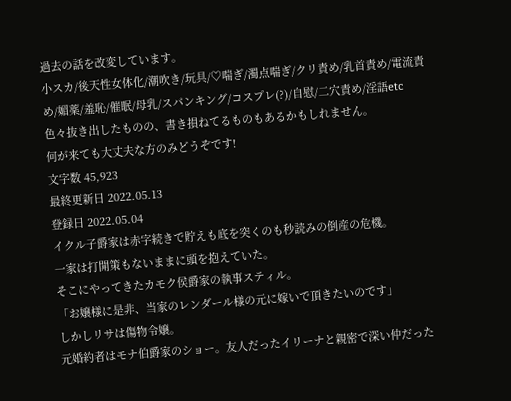過去の話を改変しています。
小スカ/後天性女体化/潮吹き/玩具/♡喘ぎ/濁点喘ぎ/クリ責め/乳首責め/電流責め/媚薬/羞恥/催眠/母乳/スパンキング/コスプレ(?)/自慰/二穴責め/淫語etc
色々抜き出したものの、書き損ねてるものもあるかもしれません。
何が来ても大丈夫な方のみどうぞです!
文字数 45,923
最終更新日 2022.05.13
登録日 2022.05.04
イクル子爵家は赤字続きで貯えも底を突くのも秒読みの倒産の危機。
一家は打開策もないままに頭を抱えていた。
そこにやってきたカモク侯爵家の執事スティル。
「お嬢様に是非、当家のレンダール様の元に嫁いで頂きたいのです」
しかしリサは傷物令嬢。
元婚約者はモナ伯爵家のショー。友人だったイリーナと親密で深い仲だった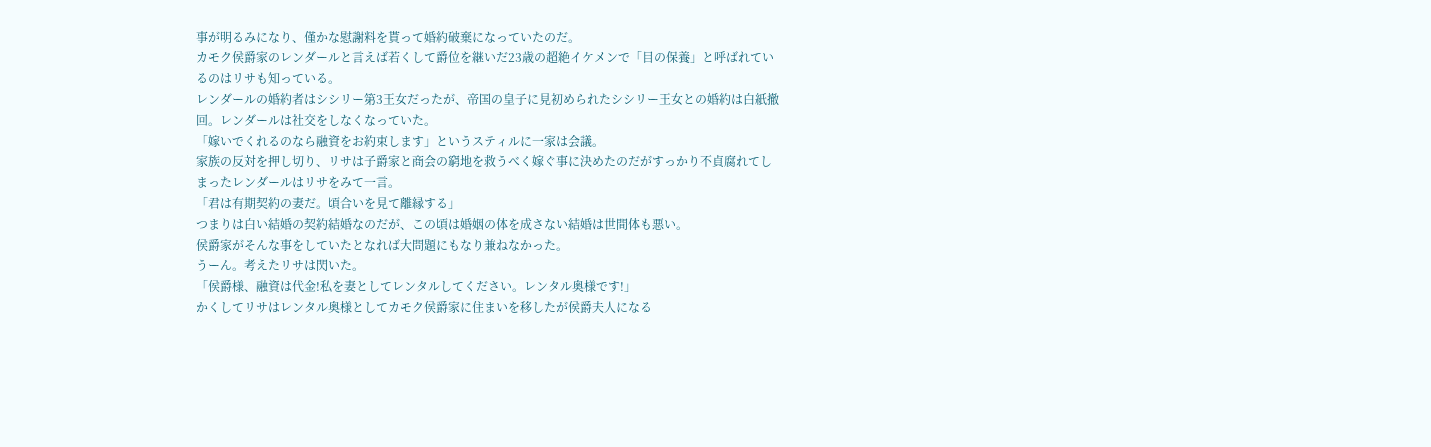事が明るみになり、僅かな慰謝料を貰って婚約破棄になっていたのだ。
カモク侯爵家のレンダールと言えば若くして爵位を継いだ23歳の超絶イケメンで「目の保養」と呼ばれているのはリサも知っている。
レンダールの婚約者はシシリー第3王女だったが、帝国の皇子に見初められたシシリー王女との婚約は白紙撤回。レンダールは社交をしなくなっていた。
「嫁いでくれるのなら融資をお約束します」というスティルに一家は会議。
家族の反対を押し切り、リサは子爵家と商会の窮地を救うべく嫁ぐ事に決めたのだがすっかり不貞腐れてしまったレンダールはリサをみて一言。
「君は有期契約の妻だ。頃合いを見て離縁する」
つまりは白い結婚の契約結婚なのだが、この頃は婚姻の体を成さない結婚は世間体も悪い。
侯爵家がそんな事をしていたとなれば大問題にもなり兼ねなかった。
うーん。考えたリサは閃いた。
「侯爵様、融資は代金!私を妻としてレンタルしてください。レンタル奥様です!」
かくしてリサはレンタル奥様としてカモク侯爵家に住まいを移したが侯爵夫人になる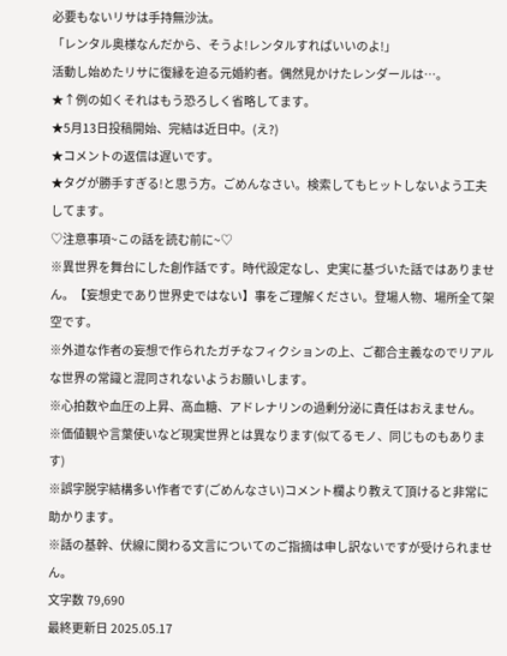必要もないリサは手持無沙汰。
「レンタル奥様なんだから、そうよ!レンタルすればいいのよ!」
活動し始めたリサに復縁を迫る元婚約者。偶然見かけたレンダールは…。
★↑例の如くそれはもう恐ろしく省略してます。
★5月13日投稿開始、完結は近日中。(え?)
★コメントの返信は遅いです。
★タグが勝手すぎる!と思う方。ごめんなさい。検索してもヒットしないよう工夫してます。
♡注意事項~この話を読む前に~♡
※異世界を舞台にした創作話です。時代設定なし、史実に基づいた話ではありません。【妄想史であり世界史ではない】事をご理解ください。登場人物、場所全て架空です。
※外道な作者の妄想で作られたガチなフィクションの上、ご都合主義なのでリアルな世界の常識と混同されないようお願いします。
※心拍数や血圧の上昇、高血糖、アドレナリンの過剰分泌に責任はおえません。
※価値観や言葉使いなど現実世界とは異なります(似てるモノ、同じものもあります)
※誤字脱字結構多い作者です(ごめんなさい)コメント欄より教えて頂けると非常に助かります。
※話の基幹、伏線に関わる文言についてのご指摘は申し訳ないですが受けられません。
文字数 79,690
最終更新日 2025.05.17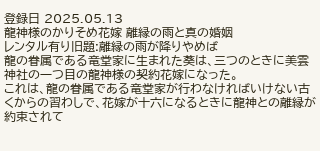登録日 2025.05.13
龍神様のかりそめ花嫁 離縁の雨と真の婚姻
レンタル有り旧題:離縁の雨が降りやめば
龍の眷属である竜堂家に生まれた葵は、三つのときに美雲神社の一つ目の龍神様の契約花嫁になった。
これは、龍の眷属である竜堂家が行わなければいけない古くからの習わしで、花嫁が十六になるときに龍神との離縁が約束されて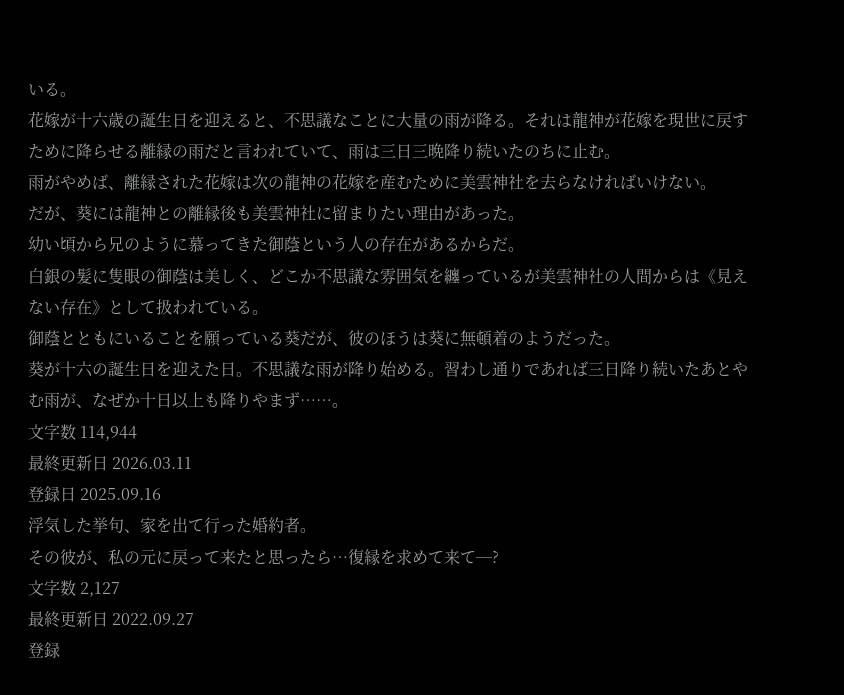いる。
花嫁が十六歳の誕生日を迎えると、不思議なことに大量の雨が降る。それは龍神が花嫁を現世に戻すために降らせる離縁の雨だと言われていて、雨は三日三晩降り続いたのちに止む。
雨がやめば、離縁された花嫁は次の龍神の花嫁を産むために美雲神社を去らなければいけない。
だが、葵には龍神との離縁後も美雲神社に留まりたい理由があった。
幼い頃から兄のように慕ってきた御蔭という人の存在があるからだ。
白銀の髪に隻眼の御蔭は美しく、どこか不思議な雰囲気を纏っているが美雲神社の人間からは《見えない存在》として扱われている。
御蔭とともにいることを願っている葵だが、彼のほうは葵に無頓着のようだった。
葵が十六の誕生日を迎えた日。不思議な雨が降り始める。習わし通りであれば三日降り続いたあとやむ雨が、なぜか十日以上も降りやまず……。
文字数 114,944
最終更新日 2026.03.11
登録日 2025.09.16
浮気した挙句、家を出て行った婚約者。
その彼が、私の元に戻って来たと思ったら…復縁を求めて来て─?
文字数 2,127
最終更新日 2022.09.27
登録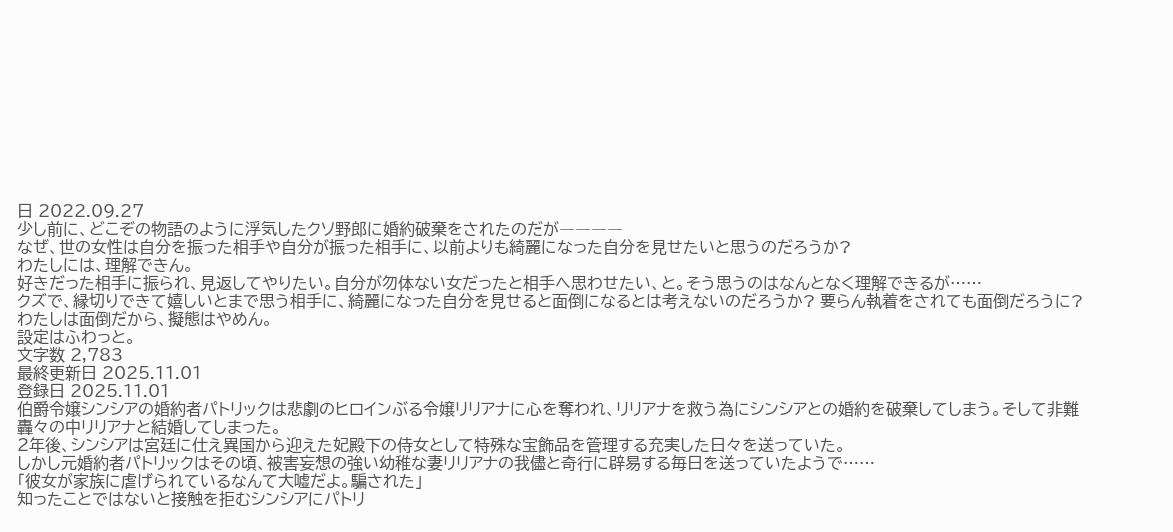日 2022.09.27
少し前に、どこぞの物語のように浮気したクソ野郎に婚約破棄をされたのだが――――
なぜ、世の女性は自分を振った相手や自分が振った相手に、以前よりも綺麗になった自分を見せたいと思うのだろうか?
わたしには、理解できん。
好きだった相手に振られ、見返してやりたい。自分が勿体ない女だったと相手へ思わせたい、と。そう思うのはなんとなく理解できるが……
クズで、縁切りできて嬉しいとまで思う相手に、綺麗になった自分を見せると面倒になるとは考えないのだろうか? 要らん執着をされても面倒だろうに?
わたしは面倒だから、擬態はやめん。
設定はふわっと。
文字数 2,783
最終更新日 2025.11.01
登録日 2025.11.01
伯爵令嬢シンシアの婚約者パトリックは悲劇のヒロインぶる令嬢リリアナに心を奪われ、リリアナを救う為にシンシアとの婚約を破棄してしまう。そして非難轟々の中リリアナと結婚してしまった。
2年後、シンシアは宮廷に仕え異国から迎えた妃殿下の侍女として特殊な宝飾品を管理する充実した日々を送っていた。
しかし元婚約者パトリックはその頃、被害妄想の強い幼稚な妻リリアナの我儘と奇行に辟易する毎日を送っていたようで……
「彼女が家族に虐げられているなんて大嘘だよ。騙された」
知ったことではないと接触を拒むシンシアにパトリ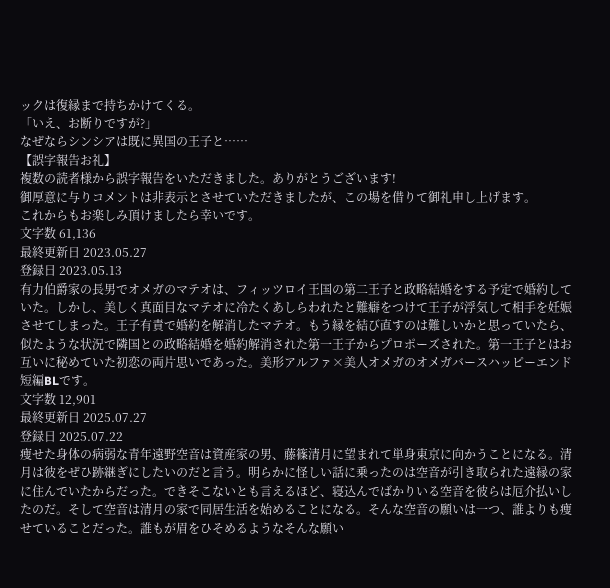ックは復縁まで持ちかけてくる。
「いえ、お断りですが?」
なぜならシンシアは既に異国の王子と……
【誤字報告お礼】
複数の読者様から誤字報告をいただきました。ありがとうございます!
御厚意に与りコメントは非表示とさせていただきましたが、この場を借りて御礼申し上げます。
これからもお楽しみ頂けましたら幸いです。
文字数 61,136
最終更新日 2023.05.27
登録日 2023.05.13
有力伯爵家の長男でオメガのマテオは、フィッツロイ王国の第二王子と政略結婚をする予定で婚約していた。しかし、美しく真面目なマテオに冷たくあしらわれたと難癖をつけて王子が浮気して相手を妊娠させてしまった。王子有責で婚約を解消したマテオ。もう縁を結び直すのは難しいかと思っていたら、似たような状況で隣国との政略結婚を婚約解消された第一王子からプロポーズされた。第一王子とはお互いに秘めていた初恋の両片思いであった。美形アルファ×美人オメガのオメガバースハッピーエンド短編BLです。
文字数 12,901
最終更新日 2025.07.27
登録日 2025.07.22
痩せた身体の病弱な青年遠野空音は資産家の男、藤篠清月に望まれて単身東京に向かうことになる。清月は彼をぜひ跡継ぎにしたいのだと言う。明らかに怪しい話に乗ったのは空音が引き取られた遠縁の家に住んでいたからだった。できそこないとも言えるほど、寝込んでばかりいる空音を彼らは厄介払いしたのだ。そして空音は清月の家で同居生活を始めることになる。そんな空音の願いは一つ、誰よりも痩せていることだった。誰もが眉をひそめるようなそんな願い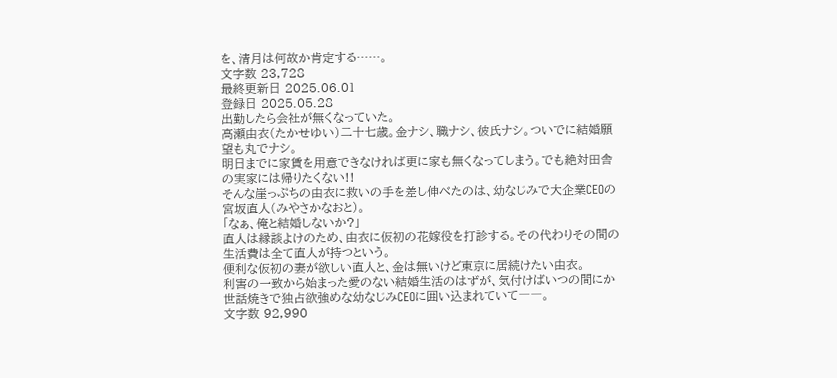を、清月は何故か肯定する……。
文字数 23,728
最終更新日 2025.06.01
登録日 2025.05.28
出勤したら会社が無くなっていた。
高瀬由衣(たかせゆい)二十七歳。金ナシ、職ナシ、彼氏ナシ。ついでに結婚願望も丸でナシ。
明日までに家賃を用意できなければ更に家も無くなってしまう。でも絶対田舎の実家には帰りたくない!!
そんな崖っぷちの由衣に救いの手を差し伸べたのは、幼なじみで大企業CEOの宮坂直人(みやさかなおと)。
「なぁ、俺と結婚しないか?」
直人は縁談よけのため、由衣に仮初の花嫁役を打診する。その代わりその間の生活費は全て直人が持つという。
便利な仮初の妻が欲しい直人と、金は無いけど東京に居続けたい由衣。
利害の一致から始まった愛のない結婚生活のはずが、気付けばいつの間にか世話焼きで独占欲強めな幼なじみCEOに囲い込まれていて――。
文字数 92,990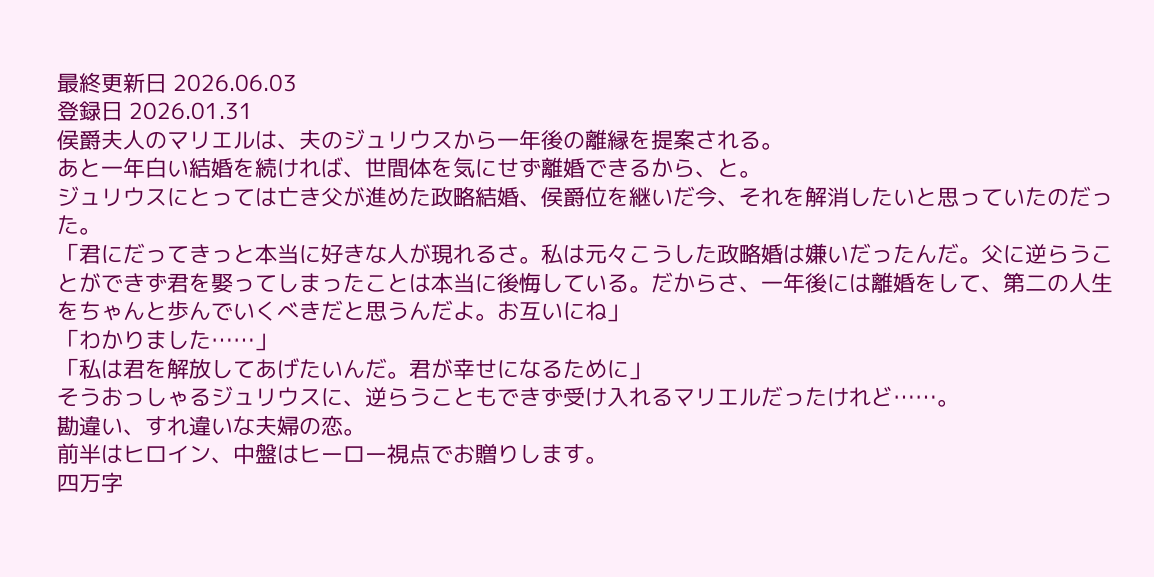最終更新日 2026.06.03
登録日 2026.01.31
侯爵夫人のマリエルは、夫のジュリウスから一年後の離縁を提案される。
あと一年白い結婚を続ければ、世間体を気にせず離婚できるから、と。
ジュリウスにとっては亡き父が進めた政略結婚、侯爵位を継いだ今、それを解消したいと思っていたのだった。
「君にだってきっと本当に好きな人が現れるさ。私は元々こうした政略婚は嫌いだったんだ。父に逆らうことができず君を娶ってしまったことは本当に後悔している。だからさ、一年後には離婚をして、第二の人生をちゃんと歩んでいくべきだと思うんだよ。お互いにね」
「わかりました……」
「私は君を解放してあげたいんだ。君が幸せになるために」
そうおっしゃるジュリウスに、逆らうこともできず受け入れるマリエルだったけれど……。
勘違い、すれ違いな夫婦の恋。
前半はヒロイン、中盤はヒーロー視点でお贈りします。
四万字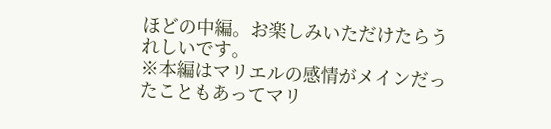ほどの中編。お楽しみいただけたらうれしいです。
※本編はマリエルの感情がメインだったこともあってマリ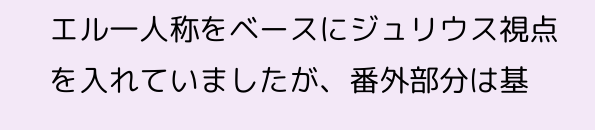エル一人称をベースにジュリウス視点を入れていましたが、番外部分は基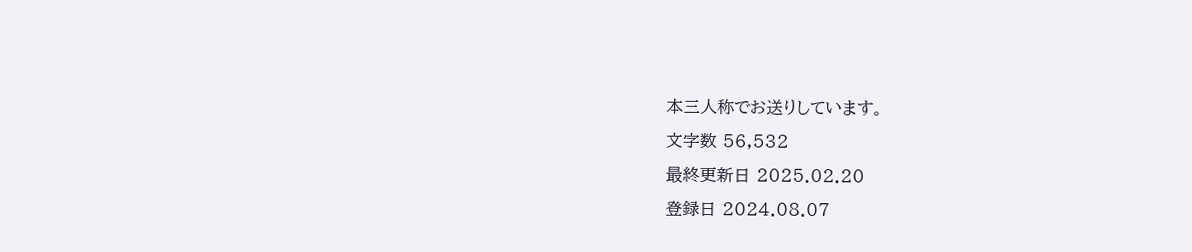本三人称でお送りしています。
文字数 56,532
最終更新日 2025.02.20
登録日 2024.08.07